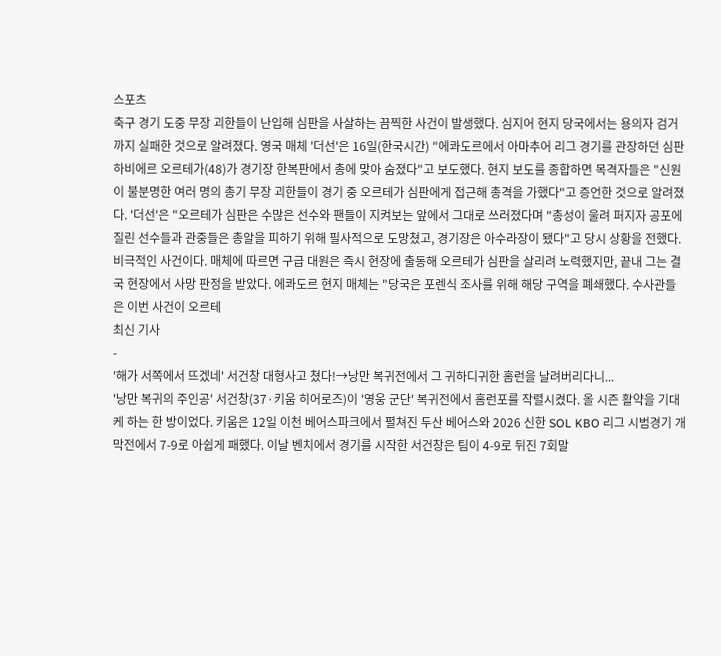스포츠
축구 경기 도중 무장 괴한들이 난입해 심판을 사살하는 끔찍한 사건이 발생했다. 심지어 현지 당국에서는 용의자 검거까지 실패한 것으로 알려졌다. 영국 매체 '더선'은 16일(한국시간) "에콰도르에서 아마추어 리그 경기를 관장하던 심판 하비에르 오르테가(48)가 경기장 한복판에서 총에 맞아 숨졌다"고 보도했다. 현지 보도를 종합하면 목격자들은 "신원이 불분명한 여러 명의 총기 무장 괴한들이 경기 중 오르테가 심판에게 접근해 총격을 가했다"고 증언한 것으로 알려졌다. '더선'은 "오르테가 심판은 수많은 선수와 팬들이 지켜보는 앞에서 그대로 쓰러졌다며 "총성이 울려 퍼지자 공포에 질린 선수들과 관중들은 총알을 피하기 위해 필사적으로 도망쳤고, 경기장은 아수라장이 됐다"고 당시 상황을 전했다. 비극적인 사건이다. 매체에 따르면 구급 대원은 즉시 현장에 출동해 오르테가 심판을 살리려 노력했지만, 끝내 그는 결국 현장에서 사망 판정을 받았다. 에콰도르 현지 매체는 "당국은 포렌식 조사를 위해 해당 구역을 폐쇄했다. 수사관들은 이번 사건이 오르테
최신 기사
-
'해가 서쪽에서 뜨겠네' 서건창 대형사고 쳤다!→낭만 복귀전에서 그 귀하디귀한 홈런을 날려버리다니...
'낭만 복귀의 주인공' 서건창(37·키움 히어로즈)이 '영웅 군단' 복귀전에서 홈런포를 작렬시켰다. 올 시즌 활약을 기대케 하는 한 방이었다. 키움은 12일 이천 베어스파크에서 펼쳐진 두산 베어스와 2026 신한 SOL KBO 리그 시범경기 개막전에서 7-9로 아쉽게 패했다. 이날 벤치에서 경기를 시작한 서건창은 팀이 4-9로 뒤진 7회말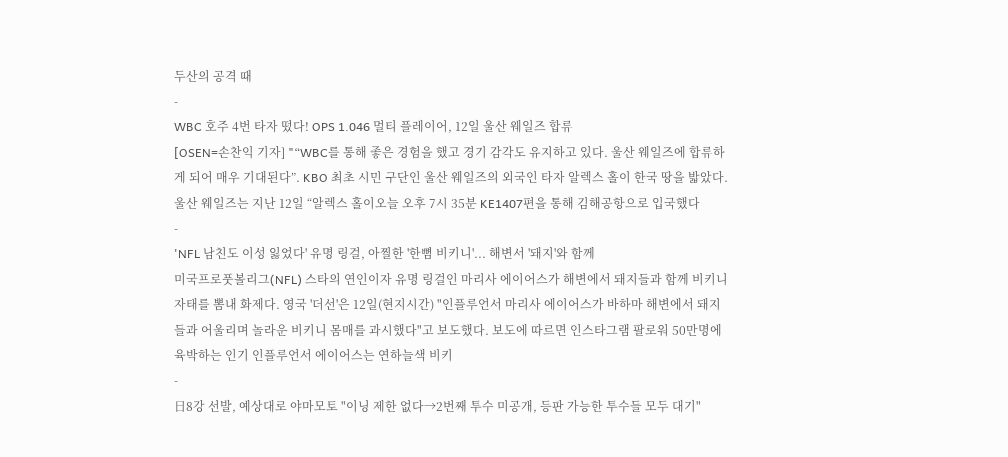두산의 공격 때
-
WBC 호주 4번 타자 떴다! OPS 1.046 멀티 플레이어, 12일 울산 웨일즈 합류
[OSEN=손찬익 기자] "“WBC를 통해 좋은 경험을 했고 경기 감각도 유지하고 있다. 울산 웨일즈에 합류하게 되어 매우 기대된다”. KBO 최초 시민 구단인 울산 웨일즈의 외국인 타자 알렉스 홀이 한국 땅을 밟았다. 울산 웨일즈는 지난 12일 “알렉스 홀이오늘 오후 7시 35분 KE1407편을 통해 김해공항으로 입국했다
-
'NFL 남친도 이성 잃었다' 유명 링걸, 아찔한 '한뼘 비키니'... 해변서 '돼지'와 함께
미국프로풋볼리그(NFL) 스타의 연인이자 유명 링걸인 마리사 에이어스가 해변에서 돼지들과 함께 비키니 자태를 뽐내 화제다. 영국 '더선'은 12일(현지시간) "인플루언서 마리사 에이어스가 바하마 해변에서 돼지들과 어울리며 놀라운 비키니 몸매를 과시했다"고 보도했다. 보도에 따르면 인스타그램 팔로워 50만명에 육박하는 인기 인플루언서 에이어스는 연하늘색 비키
-
日8강 선발, 예상대로 야마모토 "이닝 제한 없다→2번째 투수 미공개, 등판 가능한 투수들 모두 대기"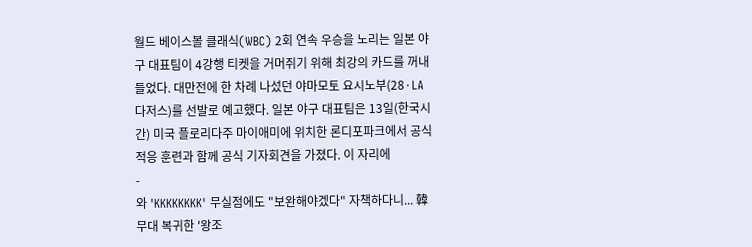월드 베이스볼 클래식(WBC) 2회 연속 우승을 노리는 일본 야구 대표팀이 4강행 티켓을 거머쥐기 위해 최강의 카드를 꺼내 들었다. 대만전에 한 차례 나섰던 야마모토 요시노부(28·LA 다저스)를 선발로 예고했다. 일본 야구 대표팀은 13일(한국시간) 미국 플로리다주 마이애미에 위치한 론디포파크에서 공식 적응 훈련과 함께 공식 기자회견을 가졌다. 이 자리에
-
와 'KKKKKKKK' 무실점에도 "보완해야겠다" 자책하다니... 韓 무대 복귀한 '왕조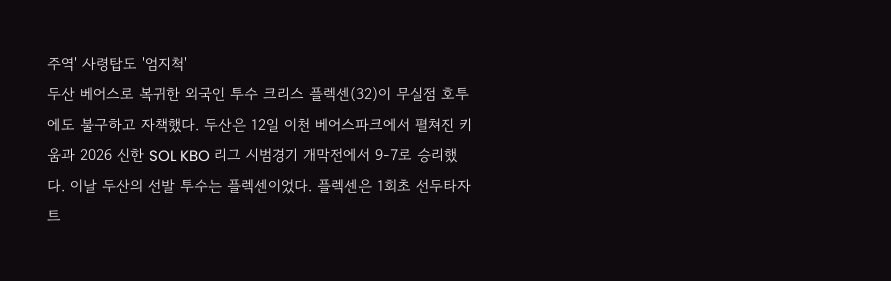주역' 사령탑도 '엄지척'
두산 베어스로 복귀한 외국인 투수 크리스 플렉센(32)이 무실점 호투에도 불구하고 자책했다. 두산은 12일 이천 베어스파크에서 펼쳐진 키움과 2026 신한 SOL KBO 리그 시범경기 개막전에서 9-7로 승리했다. 이날 두산의 선발 투수는 플렉센이었다. 플렉센은 1회초 선두타자 트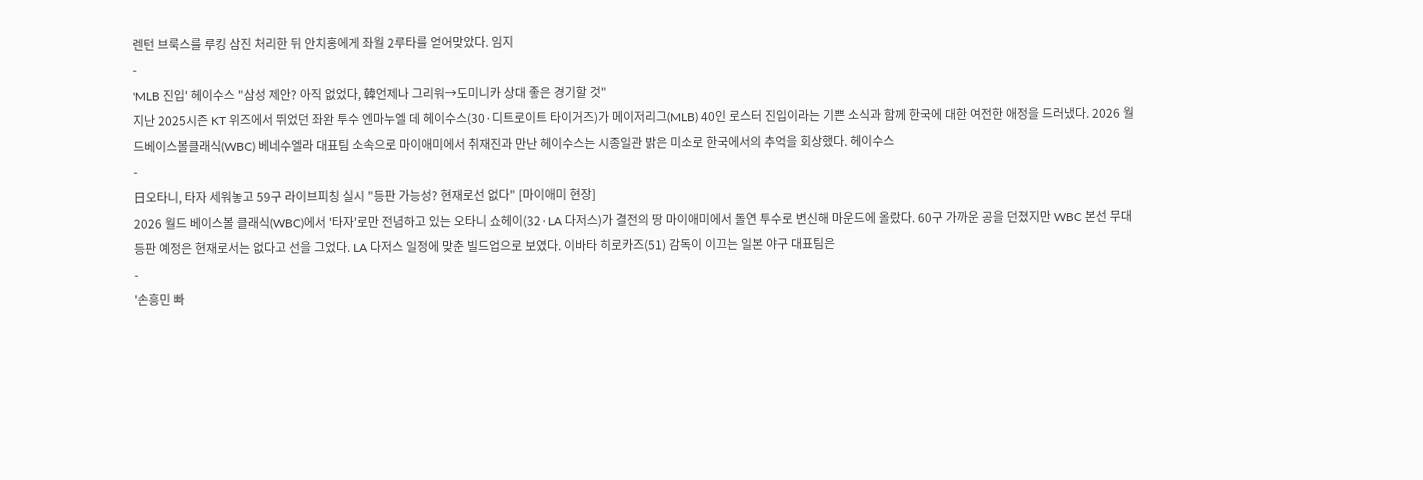렌턴 브룩스를 루킹 삼진 처리한 뒤 안치홍에게 좌월 2루타를 얻어맞았다. 임지
-
'MLB 진입' 헤이수스 "삼성 제안? 아직 없었다, 韓언제나 그리워→도미니카 상대 좋은 경기할 것"
지난 2025시즌 KT 위즈에서 뛰었던 좌완 투수 엔마누엘 데 헤이수스(30·디트로이트 타이거즈)가 메이저리그(MLB) 40인 로스터 진입이라는 기쁜 소식과 함께 한국에 대한 여전한 애정을 드러냈다. 2026 월드베이스볼클래식(WBC) 베네수엘라 대표팀 소속으로 마이애미에서 취재진과 만난 헤이수스는 시종일관 밝은 미소로 한국에서의 추억을 회상했다. 헤이수스
-
日오타니, 타자 세워놓고 59구 라이브피칭 실시 "등판 가능성? 현재로선 없다" [마이애미 현장]
2026 월드 베이스볼 클래식(WBC)에서 '타자'로만 전념하고 있는 오타니 쇼헤이(32·LA 다저스)가 결전의 땅 마이애미에서 돌연 투수로 변신해 마운드에 올랐다. 60구 가까운 공을 던졌지만 WBC 본선 무대 등판 예정은 현재로서는 없다고 선을 그었다. LA 다저스 일정에 맞춘 빌드업으로 보였다. 이바타 히로카즈(51) 감독이 이끄는 일본 야구 대표팀은
-
'손흥민 빠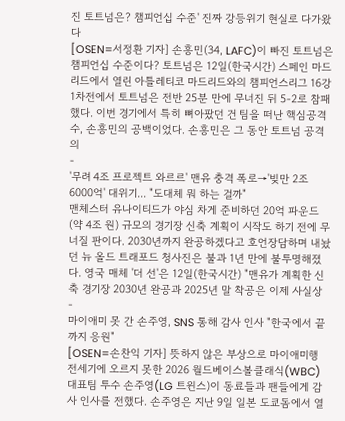진 토트넘은? 챔피언십 수준' 진짜 강등위기 현실로 다가왔다
[OSEN=서정환 기자] 손흥민(34, LAFC)이 빠진 토트넘은 챔피언십 수준이다? 토트넘은 12일(한국시간) 스페인 마드리드에서 열린 아틀레티코 마드리드와의 챔피언스리그 16강 1차전에서 토트넘은 전반 25분 만에 무너진 뒤 5-2로 참패했다. 이번 경기에서 특히 뼈아팠던 건 팀을 떠난 핵심공격수, 손흥민의 공백이었다. 손흥민은 그 동안 토트넘 공격의
-
'무려 4조 프로젝트 와르르' 맨유 충격 폭로→'빚만 2조 6000억' 대위기... "도대체 뭐 하는 걸까"
맨체스터 유나이티드가 야심 차게 준비하던 20억 파운드(약 4조 원) 규모의 경기장 신축 계획이 시작도 하기 전에 무너질 판이다. 2030년까지 완공하겠다고 호언장담하며 내놨던 뉴 올드 트래포드 청사진은 불과 1년 만에 불투명해졌다. 영국 매체 '더 선'은 12일(한국시간) "맨유가 계획한 신축 경기장 2030년 완공과 2025년 말 착공은 이제 사실상
-
마이애미 못 간 손주영, SNS 통해 감사 인사 "한국에서 끝까지 응원"
[OSEN=손찬익 기자] 뜻하지 않은 부상으로 마이애미행 전세기에 오르지 못한 2026 월드베이스볼클래식(WBC) 대표팀 투수 손주영(LG 트윈스)이 동료들과 팬들에게 감사 인사를 전했다. 손주영은 지난 9일 일본 도쿄돔에서 열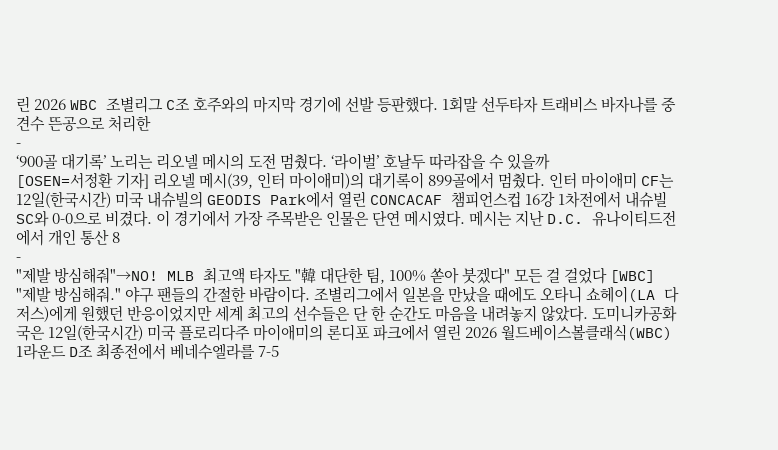린 2026 WBC 조별리그 C조 호주와의 마지막 경기에 선발 등판했다. 1회말 선두타자 트래비스 바자나를 중견수 뜬공으로 처리한
-
‘900골 대기록’ 노리는 리오넬 메시의 도전 멈췄다. ‘라이벌’ 호날두 따라잡을 수 있을까
[OSEN=서정환 기자] 리오넬 메시(39, 인터 마이애미)의 대기록이 899골에서 멈췄다. 인터 마이애미 CF는 12일(한국시간) 미국 내슈빌의 GEODIS Park에서 열린 CONCACAF 챔피언스컵 16강 1차전에서 내슈빌 SC와 0-0으로 비겼다. 이 경기에서 가장 주목받은 인물은 단연 메시였다. 메시는 지난 D.C. 유나이티드전에서 개인 통산 8
-
"제발 방심해줘"→NO! MLB 최고액 타자도 "韓 대단한 팀, 100% 쏟아 붓겠다" 모든 걸 걸었다 [WBC]
"제발 방심해줘." 야구 팬들의 간절한 바람이다. 조별리그에서 일본을 만났을 때에도 오타니 쇼헤이(LA 다저스)에게 원했던 반응이었지만 세계 최고의 선수들은 단 한 순간도 마음을 내려놓지 않았다. 도미니카공화국은 12일(한국시간) 미국 플로리다주 마이애미의 론디포 파크에서 열린 2026 월드베이스볼클래식(WBC) 1라운드 D조 최종전에서 베네수엘라를 7-5